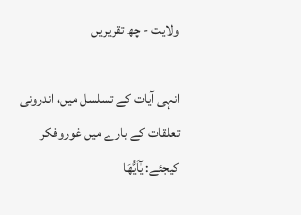ولایت - چھ تقریریں

انہی آیات کے تسلسل میں، اندرونی تعلقات کے بارے میں غوروفکر کیجئے: یٰٓاَیُّھَا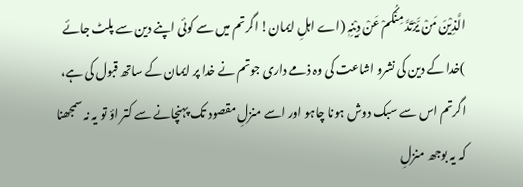الَّذِیْنَ مَنْ یَّرْتَدَّ مِنْکُمْ عَنْ دِیْنِہٖ (اے اہلِ ایمان! اگرتم میں سے کوئی اپنے دین سے پلٹ جائے )خدا کے دین کی نشرو اشاعت کی وہ ذمے داری جوتم نے خدا پر ایمان کے ساتھ قبول کی ہے، اگرتم اس سے سبک دوش ہونا چاہو اور اسے منزلِ مقصود تک پہنچانے سے کتر اؤ تو یہ نہ سمجھنا کہ یہ بوجھ منزلِ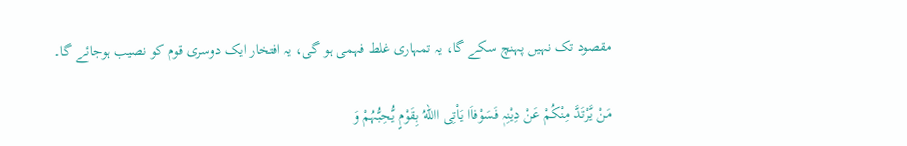مقصود تک نہیں پہنچ سکے گا، یہ تمہاری غلط فہمی ہو گی، یہ افتخار ایک دوسری قوم کو نصیب ہوجائے گا۔

مَنْ یَّرْتَدَّ مِنْکُمْ عَنْ دِیْنِہٖ فَسَوْفاَا یَاْتِی االلهُ بِقَوْمٍ یُّحِبُّہُمْ وَ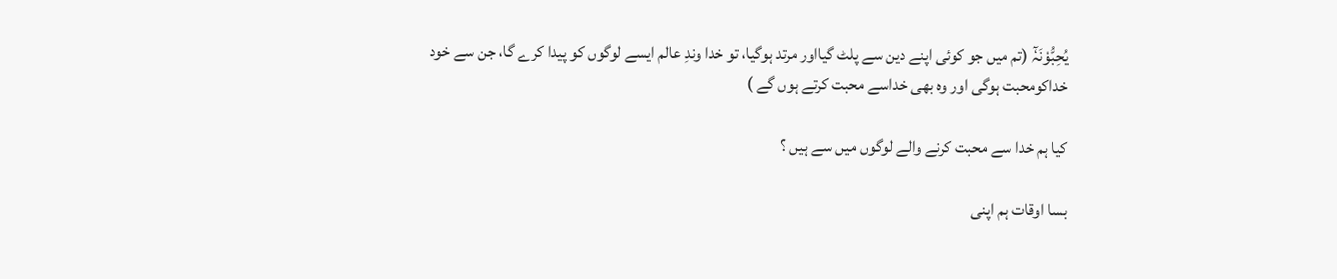یُحِبُّوْنَہٗٓ (تم میں جو کوئی اپنے دین سے پلٹ گیااور مرتد ہوگیا، تو خدا وندِ عالم ایسے لوگوں کو پیدا کرے گا، جن سے خود خداکومحبت ہوگی اور وہ بھی خداسے محبت کرتے ہوں گے )

کیا ہم خدا سے محبت کرنے والے لوگوں میں سے ہیں ؟

بسا اوقات ہم اپنی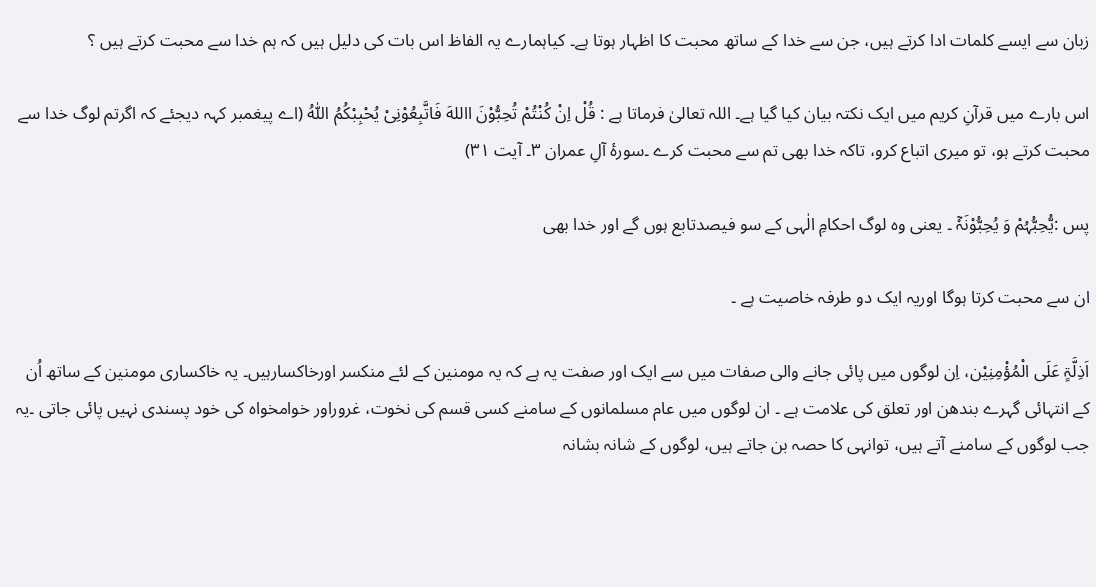زبان سے ایسے کلمات ادا کرتے ہیں، جن سے خدا کے ساتھ محبت کا اظہار ہوتا ہے۔ کیاہمارے یہ الفاظ اس بات کی دلیل ہیں کہ ہم خدا سے محبت کرتے ہیں ؟

اس بارے میں قرآنِ کریم میں ایک نکتہ بیان کیا گیا ہے۔ اللہ تعالیٰ فرماتا ہے : قُلْ اِنْ کُنْتُمْ تُحِبُّوْنَ االلهَ فَاتَّبِعُوْنِیْ یُحْبِبْکُمُ اللّٰہُ (اے پیغمبر کہہ دیجئے کہ اگرتم لوگ خدا سے محبت کرتے ہو، تو میری اتباع کرو، تاکہ خدا بھی تم سے محبت کرے ۔سورۂ آلِ عمران ۳۔ آیت ۳۱)

پس :یُّحِبُّہُمْ وَ یُحِبُّوْنَہٗٓ ۔ یعنی وہ لوگ احکامِ الٰہی کے سو فیصدتابع ہوں گے اور خدا بھی

ان سے محبت کرتا ہوگا اوریہ ایک دو طرفہ خاصیت ہے ۔

اَذِلَّۃٍ عَلَی الْمُؤْمِنِیْن، اِن لوگوں میں پائی جانے والی صفات میں سے ایک اور صفت یہ ہے کہ یہ مومنین کے لئے منکسر اورخاکسارہیں۔ یہ خاکساری مومنین کے ساتھ اُن کے انتہائی گہرے بندھن اور تعلق کی علامت ہے ۔ ان لوگوں میں عام مسلمانوں کے سامنے کسی قسم کی نخوت، غروراور خوامخواہ کی خود پسندی نہیں پائی جاتی ۔یہ جب لوگوں کے سامنے آتے ہیں، توانہی کا حصہ بن جاتے ہیں، لوگوں کے شانہ بشانہ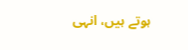ہوتے ہیں، انہی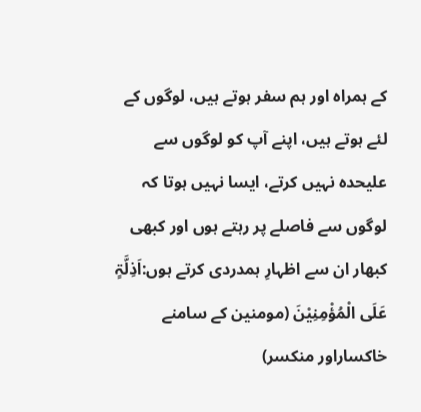کے ہمراہ اور ہم سفر ہوتے ہیں، لوگوں کے لئے ہوتے ہیں، اپنے آپ کو لوگوں سے علیحدہ نہیں کرتے، ایسا نہیں ہوتا کہ لوگوں سے فاصلے پر رہتے ہوں اور کبھی کبھار ان سے اظہارِ ہمدردی کرتے ہوں:اَذِلَّۃٍ عَلَی الْمُؤْمِنِیْنَ (مومنین کے سامنے خاکساراور منکسر)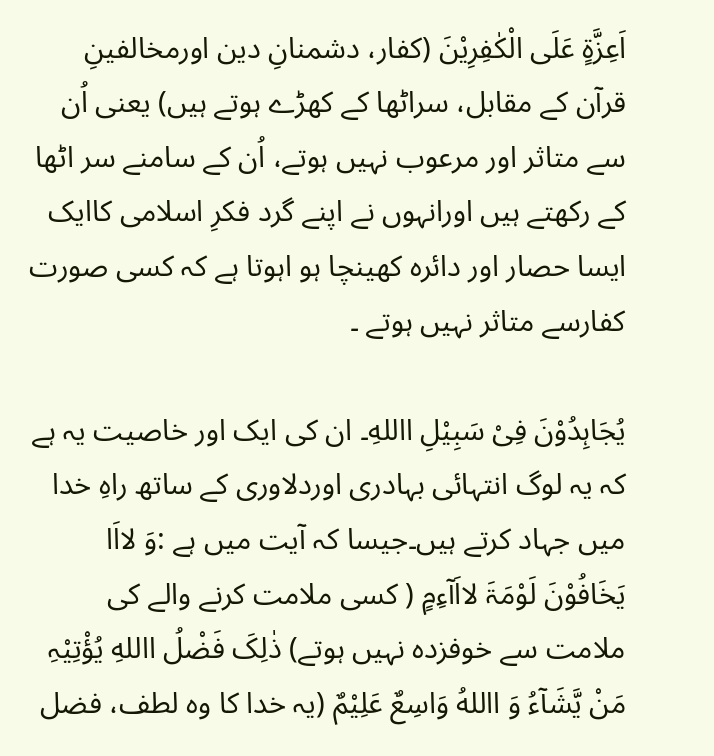اَعِزَّۃٍ عَلَی الْکٰفِرِیْنَ (کفار، دشمنانِ دین اورمخالفینِ قرآن کے مقابل، سراٹھا کے کھڑے ہوتے ہیں) یعنی اُن سے متاثر اور مرعوب نہیں ہوتے، اُن کے سامنے سر اٹھا کے رکھتے ہیں اورانہوں نے اپنے گرد فکرِ اسلامی کاایک ایسا حصار اور دائرہ کھینچا ہو اہوتا ہے کہ کسی صورت کفارسے متاثر نہیں ہوتے ۔

یُجَاہِدُوْنَ فِیْ سَبِیْلِ االلهِ۔ ان کی ایک اور خاصیت یہ ہے کہ یہ لوگ انتہائی بہادری اوردلاوری کے ساتھ راہِ خدا میں جہاد کرتے ہیں۔جیسا کہ آیت میں ہے :وَ لااَا یَخَافُوْنَ لَوْمَۃَ لااَآءِمٍ ( کسی ملامت کرنے والے کی ملامت سے خوفزدہ نہیں ہوتے) ذٰلِکَ فَضْلُ االلهِ یُؤْتِیْہِ مَنْ یَّشَآءُ وَ االلهُ وَاسِعٌ عَلِیْمٌ (یہ خدا کا وہ لطف، فضل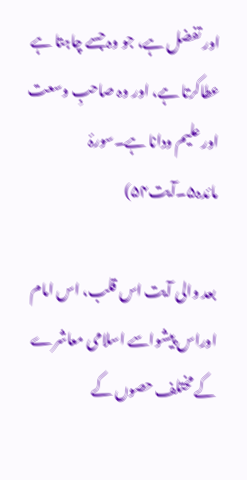اور تفضل ہے، جو وہ جسے چاہتا ہے عطاکرتا ہے، اور وہ صاحبِ وسعت اور علیم ودانا ہے۔سورۂ مائدہ۵۔آیت۵۴)

بعد والی آیت اس قلب، اس امام اوراس پیشواسے اسلامی معاشرے کے مختلف حصوں کے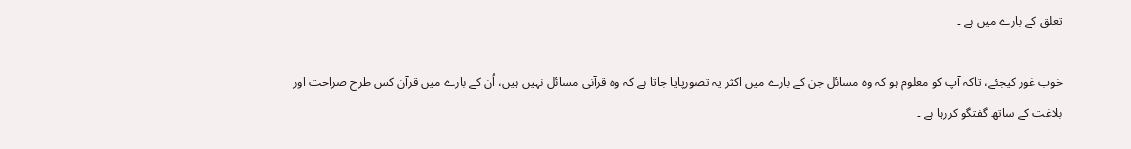تعلق کے بارے میں ہے ۔

خوب غور کیجئے، تاکہ آپ کو معلوم ہو کہ وہ مسائل جن کے بارے میں اکثر یہ تصورپایا جاتا ہے کہ وہ قرآنی مسائل نہیں ہیں، اُن کے بارے میں قرآن کس طرح صراحت اور بلاغت کے ساتھ گفتگو کررہا ہے ۔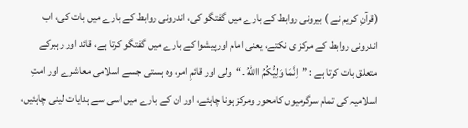(قرآنِ کریم نے ) بیرونی روابط کے بارے میں گفتگو کی، اندرونی روابط کے بارے میں بات کی، اب اندرونی روابط کے مرکز ی نکتے، یعنی امام اورپیشوا کے بارے میں گفتگو کرتا ہے، قائد اور رہبرکے متعلق بات کرتا ہے : ”اِنَّمَا وَلِیُّکُمُ االلهُ ۔“ولی اور قائمِ امر، وہ ہستی جسے اسلامی معاشرے اور امتِ اسلامیہ کی تمام سرگرمیوں کامحور ومرکز ہونا چاہئے، اور ان کے بارے میں اسی سے ہدایات لینی چاہئیں،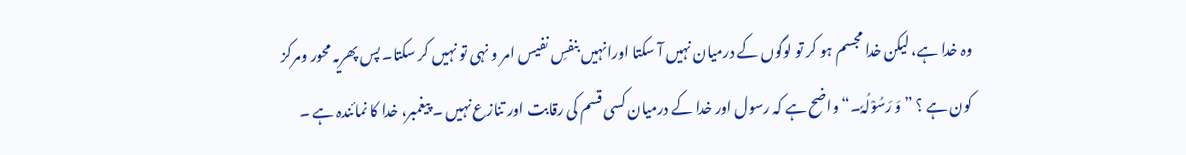وہ خدا ہے، لیکن خدا مجسم ہو کر تو لوگوں کے درمیان نہیں آ سکتا اورانہیں بنفسِ نفیس امر و نہی تو نہیں کر سکتا۔ پس پھریہ محور ومرکز کون ہے ؟ ” وَ رَسُوْلُہٗ۔“ واضح ہے کہ رسول اور خدا کے درمیان کسی قسم کی رقابت اور تنازع نہیں ۔ پیغمبر، خدا کا نمائندہ ہے ۔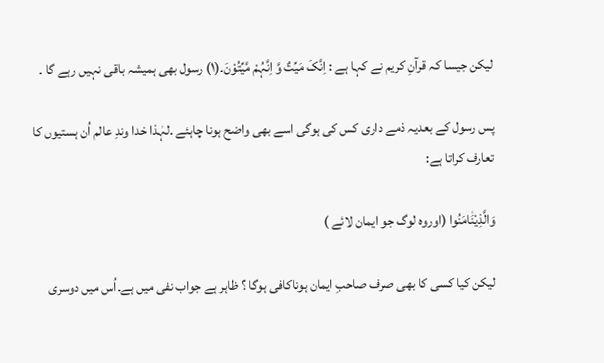لیکن جیسا کہ قرآنِ کریم نے کہا ہے : اِنَّکَ مَیِّتٌ وَّ اِنَّہُمْ مَّیِّتُوْنَ۔(۱) رسول بھی ہمیشہ باقی نہیں رہے گا ۔

پس رسول کے بعدیہ ذمے داری کس کی ہوگی اسے بھی واضح ہونا چاہئے ۔لہٰذا خدا وندِ عالم اُن ہستیوں کا تعارف کراتا ہے:

وَالَّذِیْنَٰامَنُوا (اوروہ لوگ جو ایمان لائے )

لیکن کیا کسی کا بھی صرف صاحبِ ایمان ہوناکافی ہوگا ؟ ظاہر ہے جواب نفی میں ہے۔اُس میں دوسری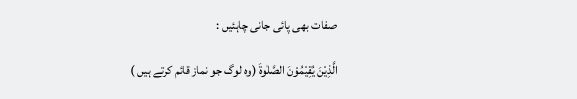صفات بھی پائی جانی چاہئیں :

الَّذِیْنَ یُقِیْمُوْنَ الصَّلٰوۃَ (وہ لوگ جو نماز قائم کرتے ہیں )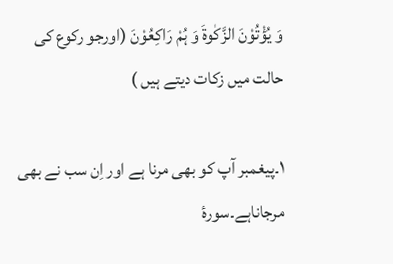وَ یُؤْتُوْنَ الزَّکٰوۃَ وَ ہُمْ رَاکِعُوْنَ (اورجو رکوع کی حالت میں زکات دیتے ہیں )

۱۔پیغمبر آپ کو بھی مرنا ہے اور اِن سب نے بھی مرجاناہے۔سورۂ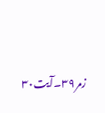زمر۳۹۔آیت۳۰